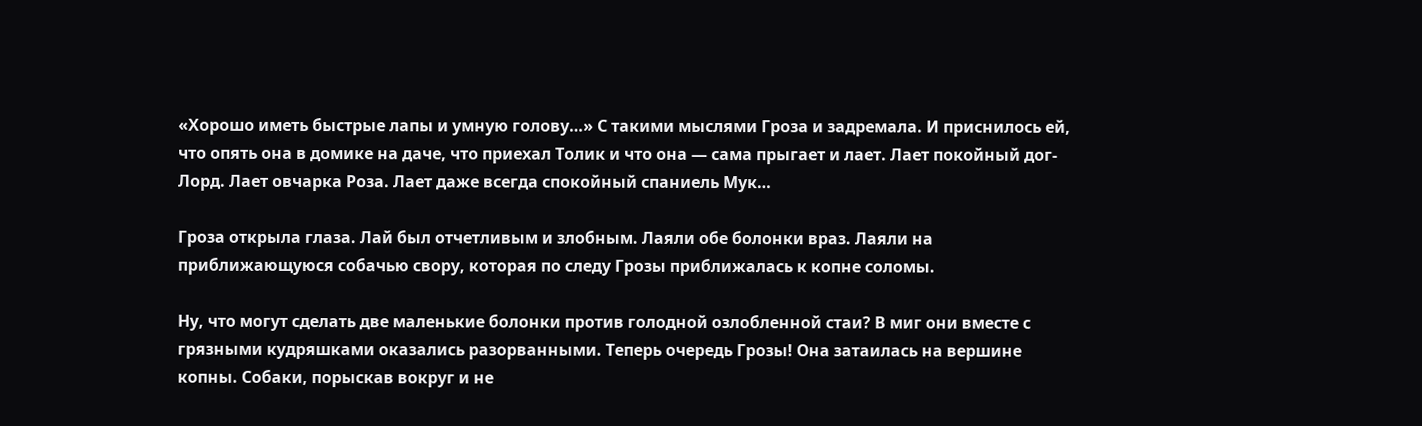«Хорошо иметь быстрые лапы и умную голову…» С такими мыслями Гроза и задремала. И приснилось ей, что опять она в домике на даче, что приехал Толик и что она — сама прыгает и лает. Лает покойный дог-Лорд. Лает овчарка Роза. Лает даже всегда спокойный спаниель Мук…

Гроза открыла глаза. Лай был отчетливым и злобным. Лаяли обе болонки враз. Лаяли на приближающуюся собачью свору, которая по следу Грозы приближалась к копне соломы.

Ну, что могут сделать две маленькие болонки против голодной озлобленной стаи? В миг они вместе с грязными кудряшками оказались разорванными. Теперь очередь Грозы! Она затаилась на вершине копны. Собаки, порыскав вокруг и не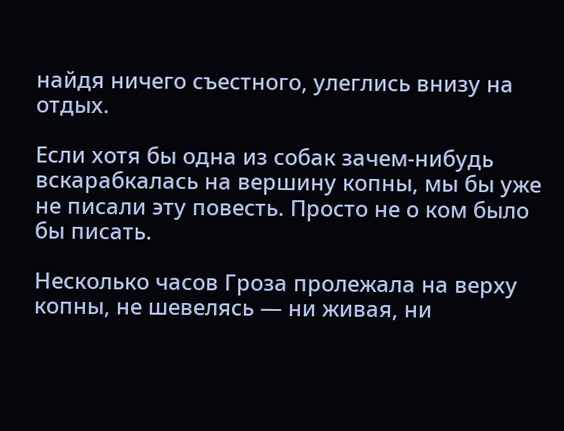найдя ничего съестного, улеглись внизу на отдых.

Если хотя бы одна из собак зачем-нибудь вскарабкалась на вершину копны, мы бы уже не писали эту повесть. Просто не о ком было бы писать.

Несколько часов Гроза пролежала на верху копны, не шевелясь — ни живая, ни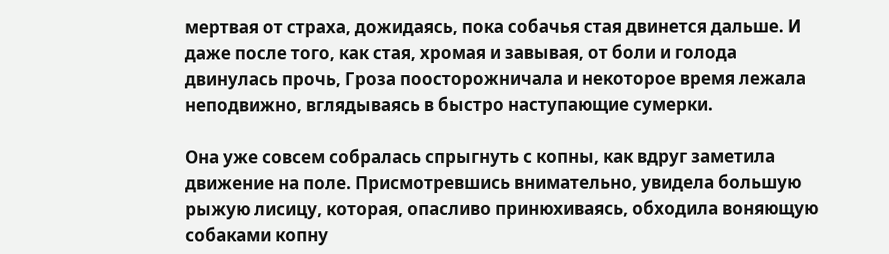мертвая от страха, дожидаясь, пока собачья стая двинется дальше. И даже после того, как стая, хромая и завывая, от боли и голода двинулась прочь, Гроза поосторожничала и некоторое время лежала неподвижно, вглядываясь в быстро наступающие сумерки.

Она уже совсем собралась спрыгнуть с копны, как вдруг заметила движение на поле. Присмотревшись внимательно, увидела большую рыжую лисицу, которая, опасливо принюхиваясь, обходила воняющую собаками копну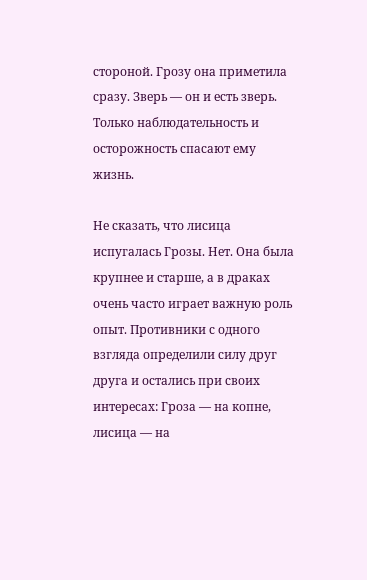стороной. Грозу она приметила сразу. Зверь — он и есть зверь. Только наблюдательность и осторожность спасают ему жизнь.

Не сказать, что лисица испугалась Грозы. Нет. Она была крупнее и старше, а в драках очень часто играет важную роль опыт. Противники с одного взгляда определили силу друг друга и остались при своих интересах: Гроза — на копне, лисица — на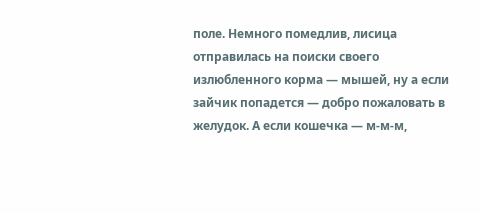поле. Немного помедлив, лисица отправилась на поиски своего излюбленного корма — мышей, ну а если зайчик попадется — добро пожаловать в желудок. А если кошечка — м-м-м,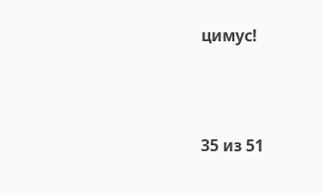цимус!



35 из 51